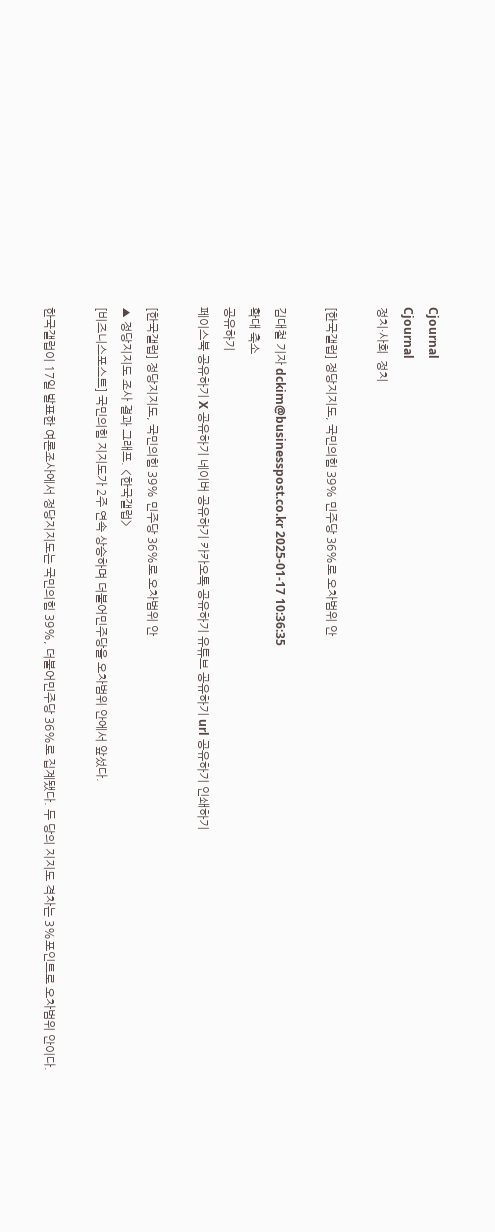Cjournal
Cjournal
정치·사회  정치

[한국갤럽] 정당지지도, 국민의힘 39% 민주당 36%로 오차범위 안

김대철 기자 dckim@businesspost.co.kr 2025-01-17 10:36:35
확대 축소
공유하기
페이스북 공유하기 X 공유하기 네이버 공유하기 카카오톡 공유하기 유튜브 공유하기 url 공유하기 인쇄하기

[한국갤럽] 정당지지도, 국민의힘 39% 민주당 36%로 오차범위 안
▲ 정당지지도 조사 결과 그래프. <한국갤럽>
[비즈니스포스트] 국민의힘 지지도가 2주 연속 상승하며 더불어민주당을 오차범위 안에서 앞섰다.

한국갤럽이 17일 발표한 여론조사에서 정당지지도는 국민의힘 39%, 더불어민주당 36%로 집계됐다. 두 당의 지지도 격차는 3%포인트로 오차범위 안이다.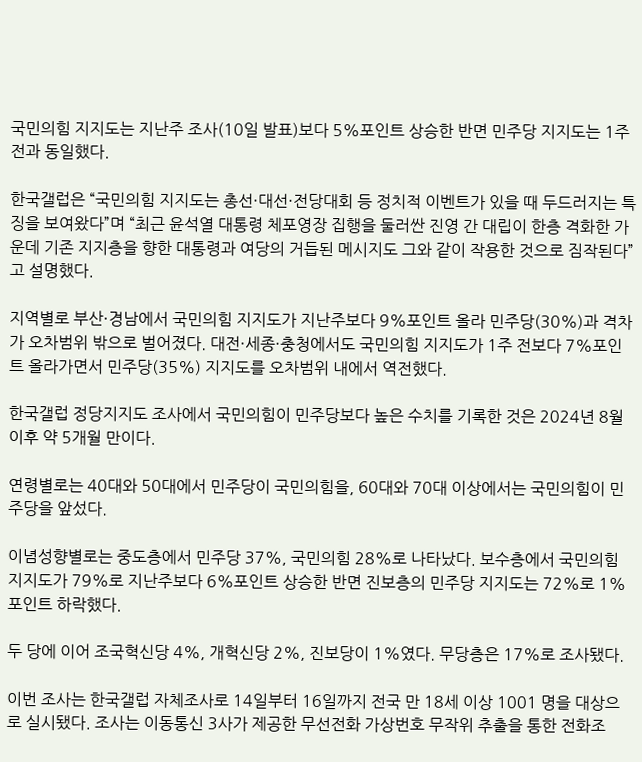국민의힘 지지도는 지난주 조사(10일 발표)보다 5%포인트 상승한 반면 민주당 지지도는 1주 전과 동일했다.

한국갤럽은 “국민의힘 지지도는 총선·대선·전당대회 등 정치적 이벤트가 있을 때 두드러지는 특징을 보여왔다”며 “최근 윤석열 대통령 체포영장 집행을 둘러싼 진영 간 대립이 한층 격화한 가운데 기존 지지층을 향한 대통령과 여당의 거듭된 메시지도 그와 같이 작용한 것으로 짐작된다”고 설명했다.

지역별로 부산·경남에서 국민의힘 지지도가 지난주보다 9%포인트 올라 민주당(30%)과 격차가 오차범위 밖으로 벌어졌다. 대전·세종·충청에서도 국민의힘 지지도가 1주 전보다 7%포인트 올라가면서 민주당(35%) 지지도를 오차범위 내에서 역전했다.

한국갤럽 정당지지도 조사에서 국민의힘이 민주당보다 높은 수치를 기록한 것은 2024년 8월 이후 약 5개월 만이다.

연령별로는 40대와 50대에서 민주당이 국민의힘을, 60대와 70대 이상에서는 국민의힘이 민주당을 앞섰다.

이념성향별로는 중도층에서 민주당 37%, 국민의힘 28%로 나타났다. 보수층에서 국민의힘 지지도가 79%로 지난주보다 6%포인트 상승한 반면 진보층의 민주당 지지도는 72%로 1%포인트 하락했다.

두 당에 이어 조국혁신당 4%, 개혁신당 2%, 진보당이 1%였다. 무당층은 17%로 조사됐다.

이번 조사는 한국갤럽 자체조사로 14일부터 16일까지 전국 만 18세 이상 1001 명을 대상으로 실시됐다. 조사는 이동통신 3사가 제공한 무선전화 가상번호 무작위 추출을 통한 전화조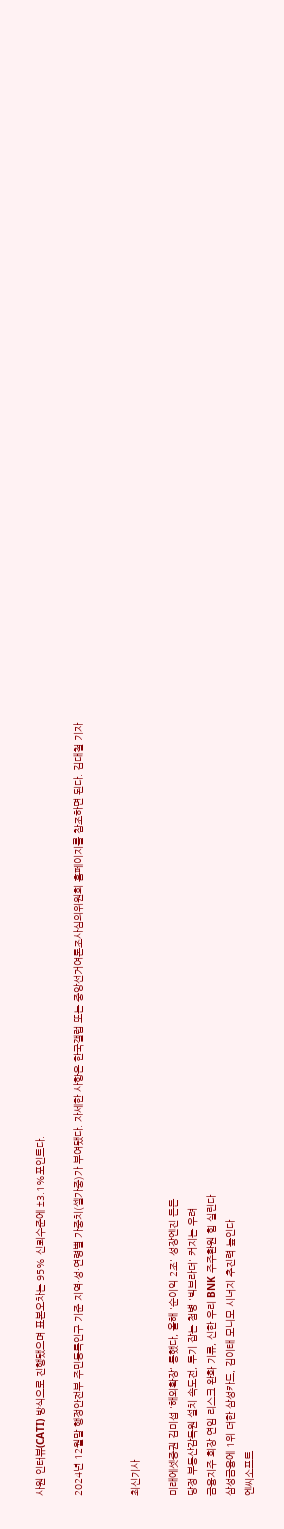사원 인터뷰(CATI) 방식으로 진행됐으며 표본오차는 95% 신뢰수준에 ±3.1%포인트다.

2024년 12월말 행정안전부 주민등록인구 기준 지역·성·연령별 가중치(셀가중)가 부여됐다. 자세한 사항은 한국갤럽 또는 중앙선거여론조사심의위원회 홈페이지를 참조하면 된다. 김대철 기자


최신기사

미래에셋증권 김미섭 '해외확장' 통했다, 올해 '순이익 2조' 성장엔진 든든
당정 부동산감독원 설치 속도전, 투기 잡는 첨병 '빅브라더' 커지는 우려
금융지주 회장 연임 리스크 완화 기류, 신한 우리 BNK 주주환원 힘 실린다
삼성금융에 1위 더한 삼성카드, 김이태 모니모 시너지 추진력 높인다
엔씨소프트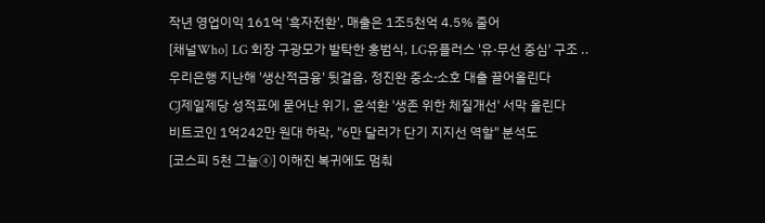작년 영업이익 161억 '흑자전환', 매출은 1조5천억 4.5% 줄어
[채널Who] LG 회장 구광모가 발탁한 홍범식, LG유플러스 '유·무선 중심' 구조 ..
우리은행 지난해 '생산적금융' 뒷걸음, 정진완 중소ᐧ소호 대출 끌어올린다
CJ제일제당 성적표에 묻어난 위기, 윤석환 '생존 위한 체질개선' 서막 올린다
비트코인 1억242만 원대 하락, "6만 달러가 단기 지지선 역할" 분석도
[코스피 5천 그늘④] 이해진 복귀에도 멈춰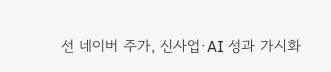선 네이버 주가, 신사업·AI 성과 가시화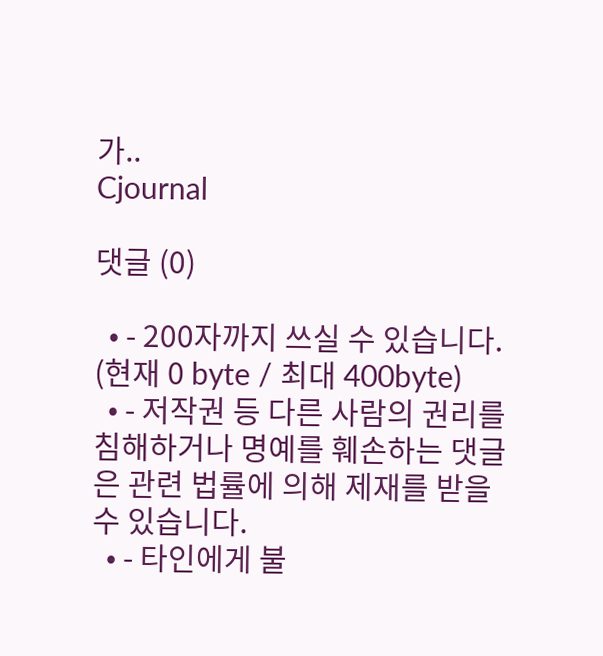가..
Cjournal

댓글 (0)

  • - 200자까지 쓰실 수 있습니다. (현재 0 byte / 최대 400byte)
  • - 저작권 등 다른 사람의 권리를 침해하거나 명예를 훼손하는 댓글은 관련 법률에 의해 제재를 받을 수 있습니다.
  • - 타인에게 불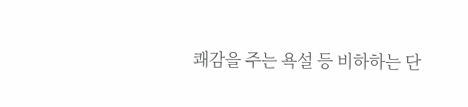쾌감을 주는 욕설 등 비하하는 단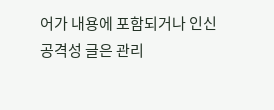어가 내용에 포함되거나 인신공격성 글은 관리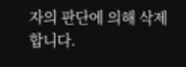자의 판단에 의해 삭제 합니다.